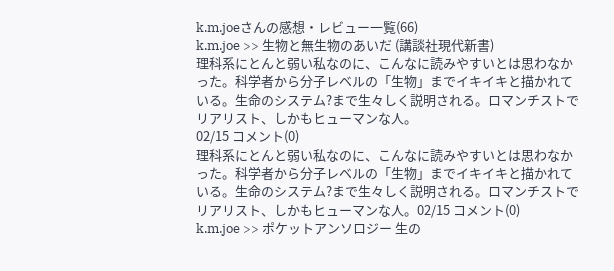k.m.joeさんの感想・レビュー一覧(66)
k.m.joe >> 生物と無生物のあいだ (講談社現代新書)
理科系にとんと弱い私なのに、こんなに読みやすいとは思わなかった。科学者から分子レベルの「生物」までイキイキと描かれている。生命のシステム?まで生々しく説明される。ロマンチストでリアリスト、しかもヒューマンな人。
02/15 コメント(0)
理科系にとんと弱い私なのに、こんなに読みやすいとは思わなかった。科学者から分子レベルの「生物」までイキイキと描かれている。生命のシステム?まで生々しく説明される。ロマンチストでリアリスト、しかもヒューマンな人。02/15 コメント(0)
k.m.joe >> ポケットアンソロジー 生の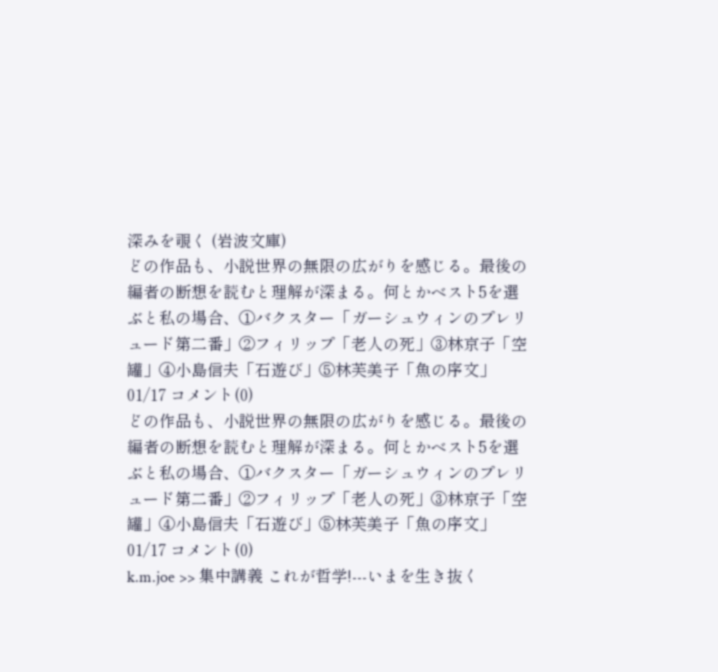深みを覗く (岩波文庫)
どの作品も、小説世界の無限の広がりを感じる。最後の編者の断想を読むと理解が深まる。何とかベスト5を選ぶと私の場合、①バクスター「ガーシュウィンのプレリュード第二番」②フィリップ「老人の死」③林京子「空罐」④小島信夫「石遊び」⑤林芙美子「魚の序文」
01/17 コメント(0)
どの作品も、小説世界の無限の広がりを感じる。最後の編者の断想を読むと理解が深まる。何とかベスト5を選ぶと私の場合、①バクスター「ガーシュウィンのプレリュード第二番」②フィリップ「老人の死」③林京子「空罐」④小島信夫「石遊び」⑤林芙美子「魚の序文」01/17 コメント(0)
k.m.joe >> 集中講義 これが哲学!---いまを生き抜く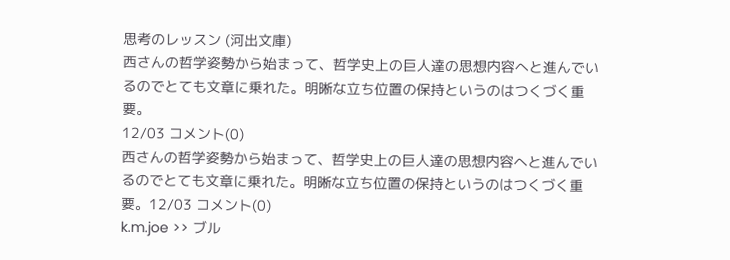思考のレッスン (河出文庫)
西さんの哲学姿勢から始まって、哲学史上の巨人達の思想内容へと進んでいるのでとても文章に乗れた。明晰な立ち位置の保持というのはつくづく重要。
12/03 コメント(0)
西さんの哲学姿勢から始まって、哲学史上の巨人達の思想内容へと進んでいるのでとても文章に乗れた。明晰な立ち位置の保持というのはつくづく重要。12/03 コメント(0)
k.m.joe >> ブル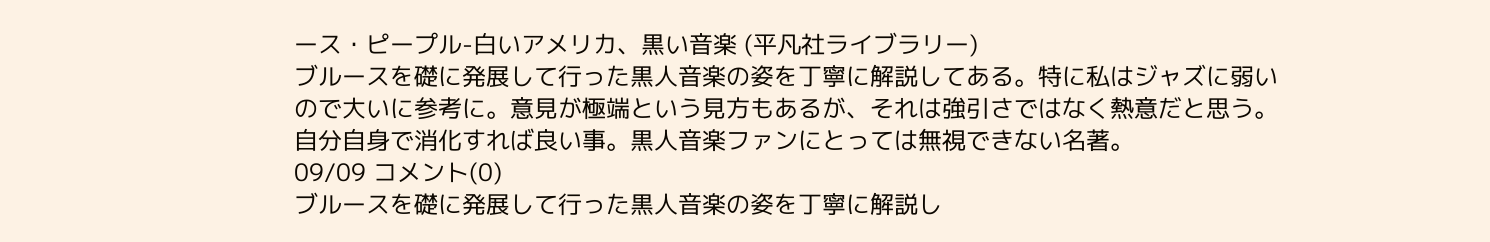ース・ピープル-白いアメリカ、黒い音楽 (平凡社ライブラリー)
ブルースを礎に発展して行った黒人音楽の姿を丁寧に解説してある。特に私はジャズに弱いので大いに参考に。意見が極端という見方もあるが、それは強引さではなく熱意だと思う。自分自身で消化すれば良い事。黒人音楽ファンにとっては無視できない名著。
09/09 コメント(0)
ブルースを礎に発展して行った黒人音楽の姿を丁寧に解説し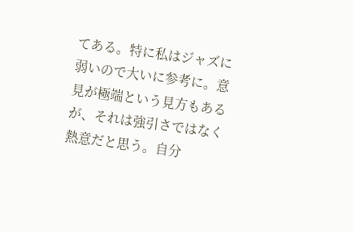てある。特に私はジャズに弱いので大いに参考に。意見が極端という見方もあるが、それは強引さではなく熱意だと思う。自分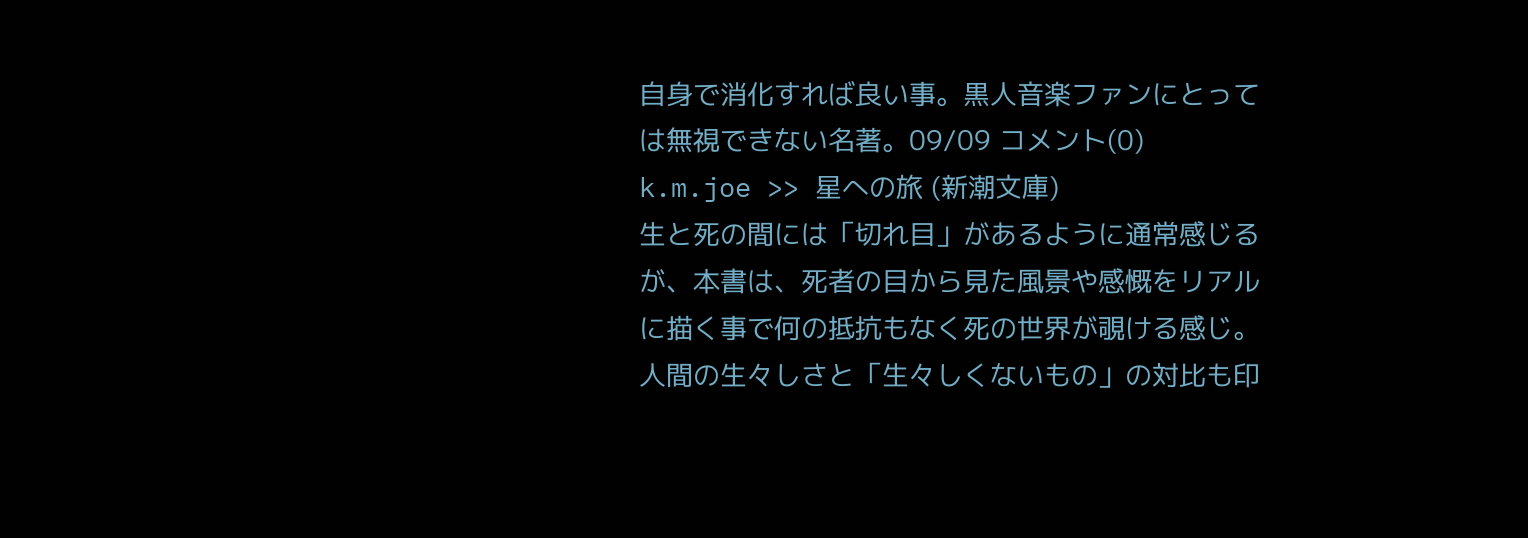自身で消化すれば良い事。黒人音楽ファンにとっては無視できない名著。09/09 コメント(0)
k.m.joe >> 星への旅 (新潮文庫)
生と死の間には「切れ目」があるように通常感じるが、本書は、死者の目から見た風景や感慨をリアルに描く事で何の抵抗もなく死の世界が覗ける感じ。人間の生々しさと「生々しくないもの」の対比も印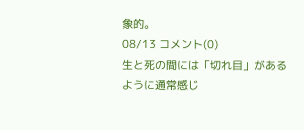象的。
08/13 コメント(0)
生と死の間には「切れ目」があるように通常感じ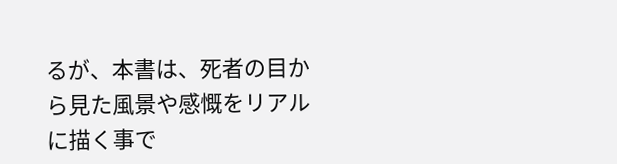るが、本書は、死者の目から見た風景や感慨をリアルに描く事で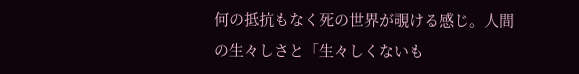何の抵抗もなく死の世界が覗ける感じ。人間の生々しさと「生々しくないも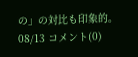の」の対比も印象的。08/13 コメント(0)